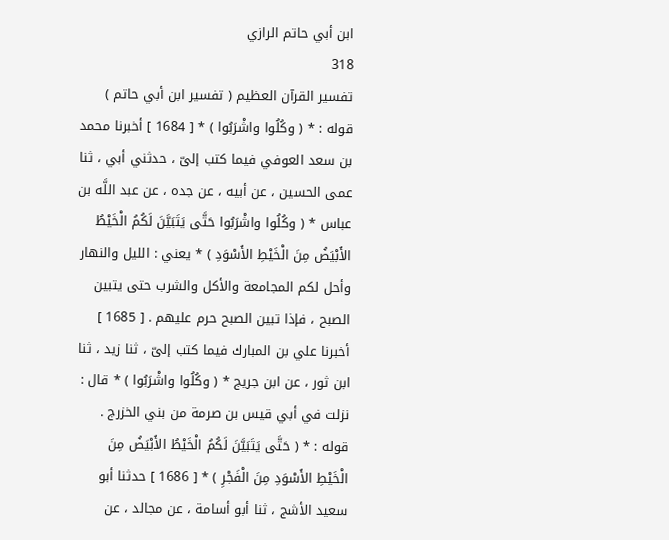ابن أبي حاتم الرازي
318
تفسير القرآن العظيم ( تفسير ابن أبي حاتم )
قوله : * ( وكُلُوا واشْرَبُوا ) * [ 1684 ] أخبرنا محمد بن سعد العوفي فيما كتب إلىّ ، حدثني أبي ، ثنا عمى الحسين ، عن أبيه ، عن جده ، عن عبد اللَّه بن عباس * ( وكُلُوا واشْرَبُوا حَتَّى يَتَبَيَّنَ لَكُمُ الْخَيْطُ الأَبْيَضُ مِنَ الْخَيْطِ الأَسْوَدِ ) * يعني : الليل والنهار وأحل لكم المجامعة والأكل والشرب حتى يتبين الصبح ، فإذا تبين الصبح حرم عليهم . [ 1685 ] أخبرنا علي بن المبارك فيما كتب إلىّ ، ثنا زيد ، ثنا ابن ثور ، عن ابن جريج * ( وكُلُوا واشْرَبُوا ) * قال : نزلت في أبي قيس بن صرمة من بني الخزرج . قوله : * ( حَتَّى يَتَبَيَّنَ لَكُمُ الْخَيْطُ الأَبْيَضُ مِنَ الْخَيْطِ الأَسْوَدِ مِنَ الْفَجْرِ ) * [ 1686 ] حدثنا أبو سعيد الأشج ، ثنا أبو أسامة ، عن مجالد ، عن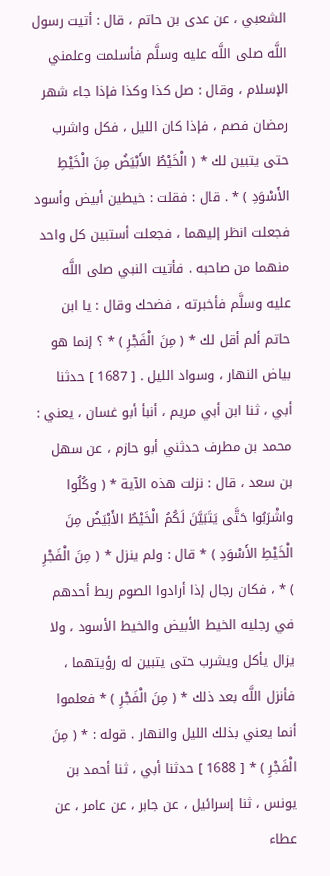الشعبي ، عن عدى بن حاتم ، قال : أتيت رسول اللَّه صلى اللَّه عليه وسلَّم فأسلمت وعلمني الإسلام ، وقال : صل كذا وكذا فإذا جاء شهر رمضان فصم ، فإذا كان الليل ، فكل واشرب حتى يتبين لك * ( الْخَيْطُ الأَبْيَضُ مِنَ الْخَيْطِ الأَسْوَدِ ) * . قال : فقلت : خيطين أبيض وأسود فجعلت انظر إليهما ، فجعلت أستبين كل واحد منهما من صاحبه . فأتيت النبي صلى اللَّه عليه وسلَّم فأخبرته ، فضحك وقال : يا ابن حاتم ألم أقل لك * ( مِنَ الْفَجْرِ ) * ؟ إنما هو بياض النهار ، وسواد الليل . [ 1687 ] حدثنا أبي ، ثنا ابن أبي مريم ، أنبأ أبو غسان ، يعني : محمد بن مطرف حدثني أبو حازم ، عن سهل بن سعد ، قال : نزلت هذه الآية * ( وكُلُوا واشْرَبُوا حَتَّى يَتَبَيَّنَ لَكُمُ الْخَيْطُ الأَبْيَضُ مِنَ الْخَيْطِ الأَسْوَدِ ) * قال : ولم ينزل * ( مِنَ الْفَجْرِ ) * ، فكان رجال إذا أرادوا الصوم ربط أحدهم في رجليه الخيط الأبيض والخيط الأسود ، ولا يزال يأكل ويشرب حتى يتبين له رؤيتهما ، فأنزل اللَّه بعد ذلك * ( مِنَ الْفَجْرِ ) * فعلموا أنما يعني بذلك الليل والنهار . قوله : * ( مِنَ الْفَجْرِ ) * [ 1688 ] حدثنا أبي ، ثنا أحمد بن يونس ، ثنا إسرائيل ، عن جابر ، عن عامر ، عن عطاء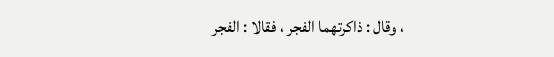، وقال : ذاكرتهما الفجر ، فقالا : الفجر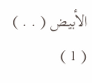الأبيض ( . . ) ( 1 )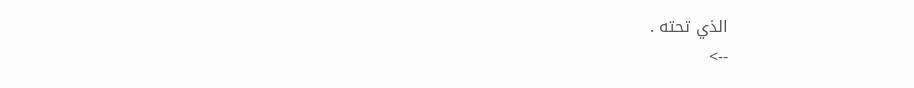الذي تحته .
-->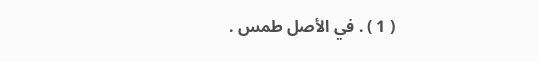( 1 ) . في الأصل طمس .